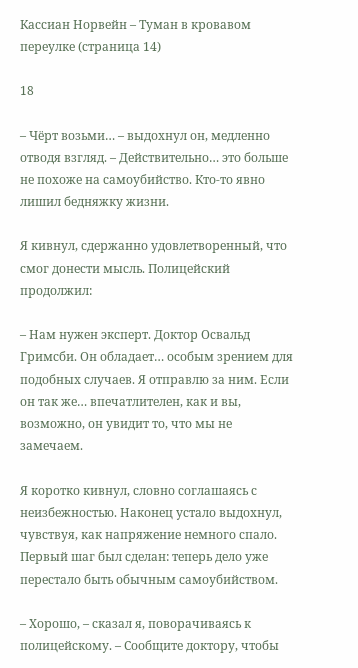Кассиан Норвейн – Туман в кровавом переулке (страница 14)

18

– Чёрт возьми… – выдохнул он, медленно отводя взгляд. – Действительно… это больше не похоже на самоубийство. Кто-то явно лишил бедняжку жизни.

Я кивнул, сдержанно удовлетворенный, что смог донести мысль. Полицейский продолжил:

– Нам нужен эксперт. Доктор Освальд Гримсби. Он обладает… особым зрением для подобных случаев. Я отправлю за ним. Если он так же… впечатлителен, как и вы, возможно, он увидит то, что мы не замечаем.

Я коротко кивнул, словно соглашаясь с неизбежностью. Наконец устало выдохнул, чувствуя, как напряжение немного спало. Первый шаг был сделан: теперь дело уже перестало быть обычным самоубийством.

– Хорошо, – сказал я, поворачиваясь к полицейскому. – Сообщите доктору, чтобы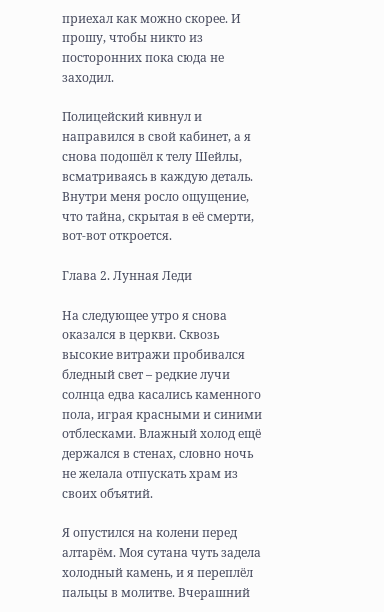приехал как можно скорее. И прошу, чтобы никто из посторонних пока сюда не заходил.

Полицейский кивнул и направился в свой кабинет, а я снова подошёл к телу Шейлы, всматриваясь в каждую деталь. Внутри меня росло ощущение, что тайна, скрытая в её смерти, вот-вот откроется.

Глава 2. Лунная Леди

На следующее утро я снова оказался в церкви. Сквозь высокие витражи пробивался бледный свет – редкие лучи солнца едва касались каменного пола, играя красными и синими отблесками. Влажный холод ещё держался в стенах, словно ночь не желала отпускать храм из своих объятий.

Я опустился на колени перед алтарём. Моя сутана чуть задела холодный камень, и я переплёл пальцы в молитве. Вчерашний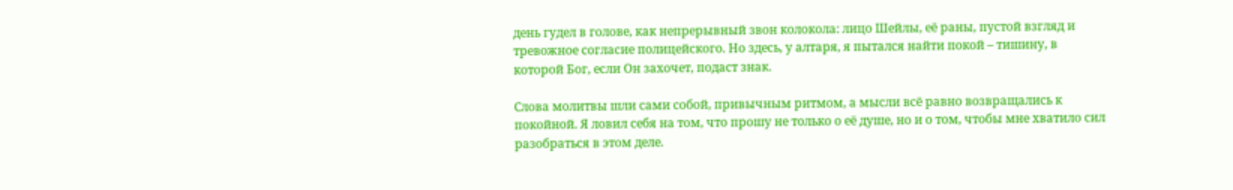день гудел в голове, как непрерывный звон колокола: лицо Шейлы, её раны, пустой взгляд и тревожное согласие полицейского. Но здесь, у алтаря, я пытался найти покой – тишину, в которой Бог, если Он захочет, подаст знак.

Слова молитвы шли сами собой, привычным ритмом, а мысли всё равно возвращались к покойной. Я ловил себя на том, что прошу не только о её душе, но и о том, чтобы мне хватило сил разобраться в этом деле.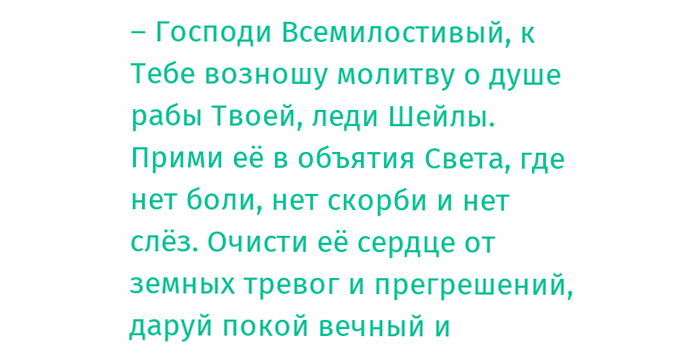– Господи Всемилостивый, к Тебе возношу молитву о душе рабы Твоей, леди Шейлы. Прими её в объятия Света, где нет боли, нет скорби и нет слёз. Очисти её сердце от земных тревог и прегрешений, даруй покой вечный и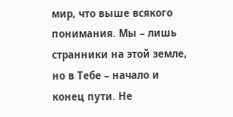мир, что выше всякого понимания. Мы – лишь странники на этой земле, но в Тебе – начало и конец пути. Не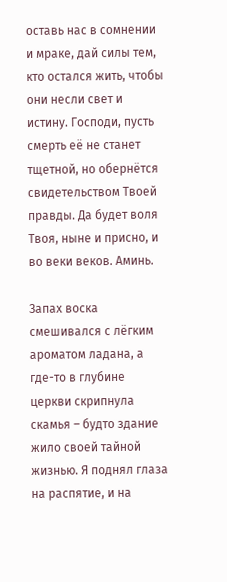оставь нас в сомнении и мраке, дай силы тем, кто остался жить, чтобы они несли свет и истину. Господи, пусть смерть её не станет тщетной, но обернётся свидетельством Твоей правды. Да будет воля Твоя, ныне и присно, и во веки веков. Аминь.

Запах воска смешивался с лёгким ароматом ладана, а где-то в глубине церкви скрипнула скамья – будто здание жило своей тайной жизнью. Я поднял глаза на распятие, и на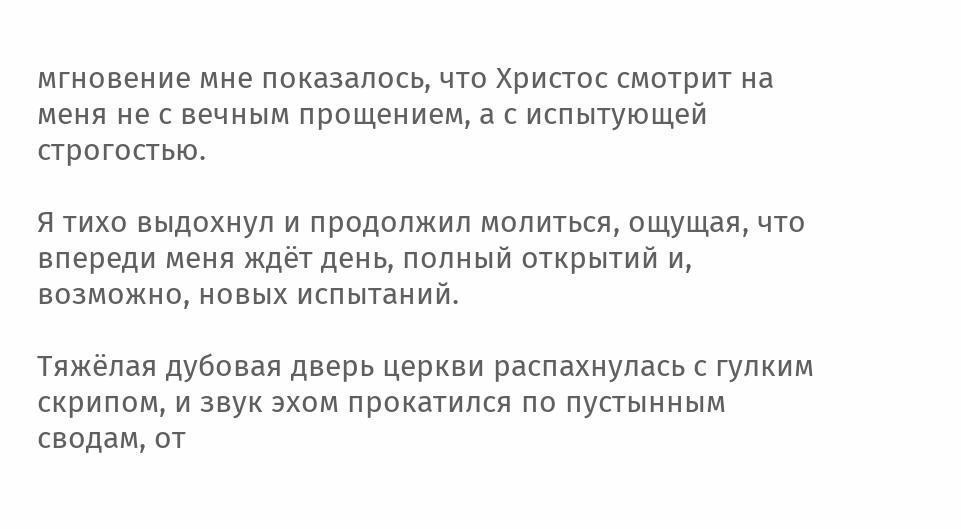мгновение мне показалось, что Христос смотрит на меня не с вечным прощением, а с испытующей строгостью.

Я тихо выдохнул и продолжил молиться, ощущая, что впереди меня ждёт день, полный открытий и, возможно, новых испытаний.

Тяжёлая дубовая дверь церкви распахнулась с гулким скрипом, и звук эхом прокатился по пустынным сводам, от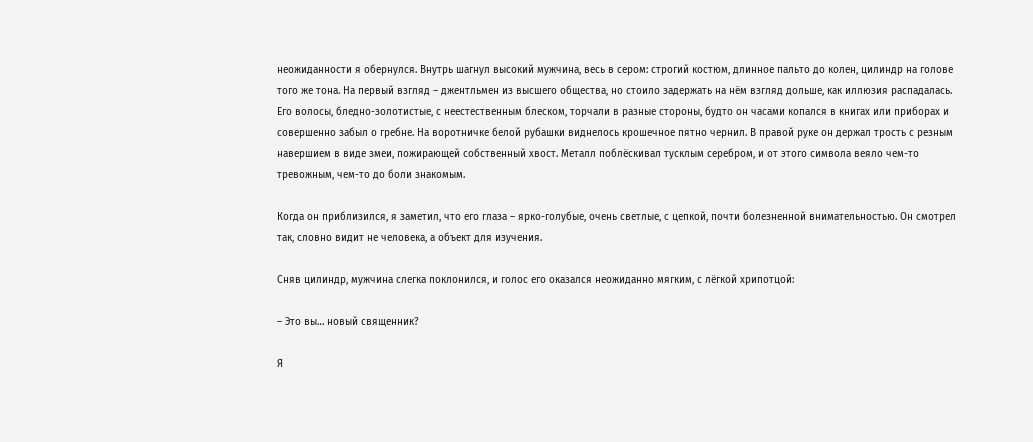неожиданности я обернулся. Внутрь шагнул высокий мужчина, весь в сером: строгий костюм, длинное пальто до колен, цилиндр на голове того же тона. На первый взгляд – джентльмен из высшего общества, но стоило задержать на нём взгляд дольше, как иллюзия распадалась. Его волосы, бледно-золотистые, с неестественным блеском, торчали в разные стороны, будто он часами копался в книгах или приборах и совершенно забыл о гребне. На воротничке белой рубашки виднелось крошечное пятно чернил. В правой руке он держал трость с резным навершием в виде змеи, пожирающей собственный хвост. Металл поблёскивал тусклым серебром, и от этого символа веяло чем-то тревожным, чем-то до боли знакомым.

Когда он приблизился, я заметил, что его глаза – ярко-голубые, очень светлые, с цепкой, почти болезненной внимательностью. Он смотрел так, словно видит не человека, а объект для изучения.

Сняв цилиндр, мужчина слегка поклонился, и голос его оказался неожиданно мягким, с лёгкой хрипотцой:

– Это вы… новый священник?

Я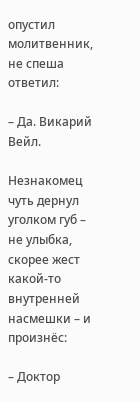опустил молитвенник, не спеша ответил:

– Да. Викарий Вейл.

Незнакомец чуть дернул уголком губ – не улыбка, скорее жест какой-то внутренней насмешки – и произнёс:

– Доктор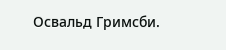Освальд Гримсби.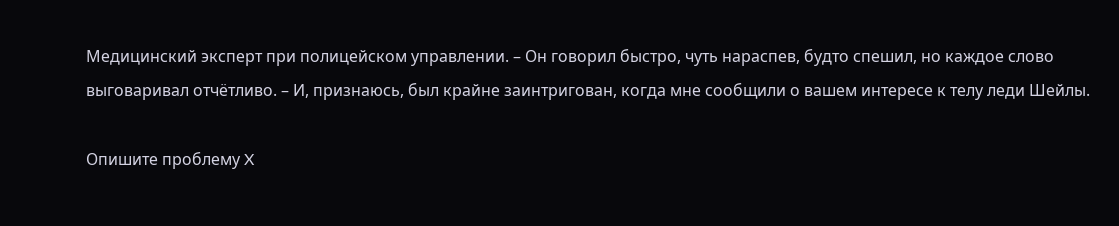Медицинский эксперт при полицейском управлении. – Он говорил быстро, чуть нараспев, будто спешил, но каждое слово выговаривал отчётливо. – И, признаюсь, был крайне заинтригован, когда мне сообщили о вашем интересе к телу леди Шейлы.

Опишите проблему X